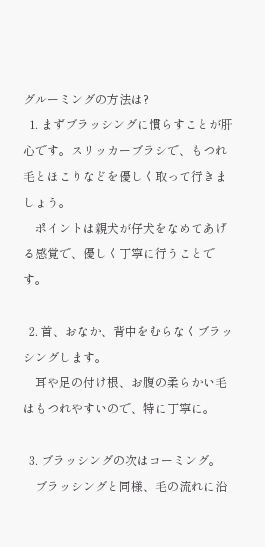グルーミングの方法は?
  1. まずブラッシングに慣らすことが肝心です。スリッカーブラシで、もつれ毛とほこりなどを優しく取って行きましょう。
    ポイントは親犬が仔犬をなめてあげる感覚で、優しく丁寧に行うことです。

  2. 首、おなか、背中をむらなくブラッシングします。
    耳や足の付け根、お腹の柔らかい毛はもつれやすいので、特に丁寧に。

  3. ブラッシングの次はコーミング。
    ブラッシングと同様、毛の流れに沿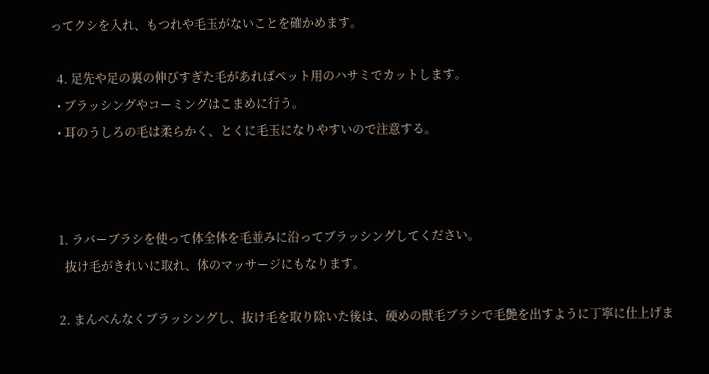ってクシを入れ、もつれや毛玉がないことを確かめます。

  4. 足先や足の裏の伸びすぎた毛があればペット用のハサミでカットします。
  • ブラッシングやコーミングはこまめに行う。
  • 耳のうしろの毛は柔らかく、とくに毛玉になりやすいので注意する。



  1. ラバーブラシを使って体全体を毛並みに沿ってブラッシングしてください。
    抜け毛がきれいに取れ、体のマッサージにもなります。

  2. まんべんなくブラッシングし、抜け毛を取り除いた後は、硬めの獣毛ブラシで毛艶を出すように丁寧に仕上げま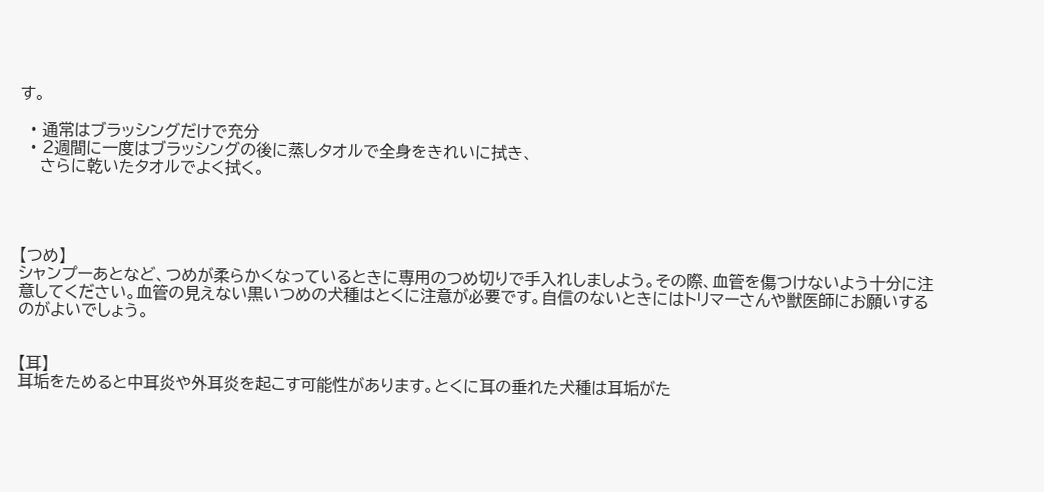す。

  • 通常はブラッシングだけで充分
  • 2週間に一度はブラッシングの後に蒸しタオルで全身をきれいに拭き、
    さらに乾いたタオルでよく拭く。




【つめ】
シャンプーあとなど、つめが柔らかくなっているときに専用のつめ切りで手入れしましよう。その際、血管を傷つけないよう十分に注意してください。血管の見えない黒いつめの犬種はとくに注意が必要です。自信のないときにはトリマーさんや獣医師にお願いするのがよいでしょう。


【耳】
耳垢をためると中耳炎や外耳炎を起こす可能性があります。とくに耳の垂れた犬種は耳垢がた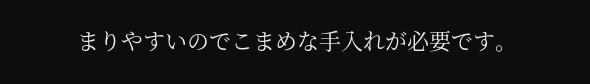まりやすいのでこまめな手入れが必要です。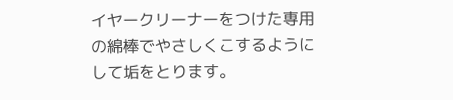イヤークリーナーをつけた専用の綿棒でやさしくこするようにして垢をとります。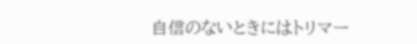自信のないときにはトリマー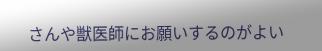さんや獣医師にお願いするのがよい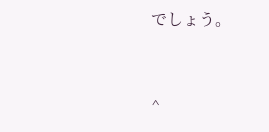でしょう。



^